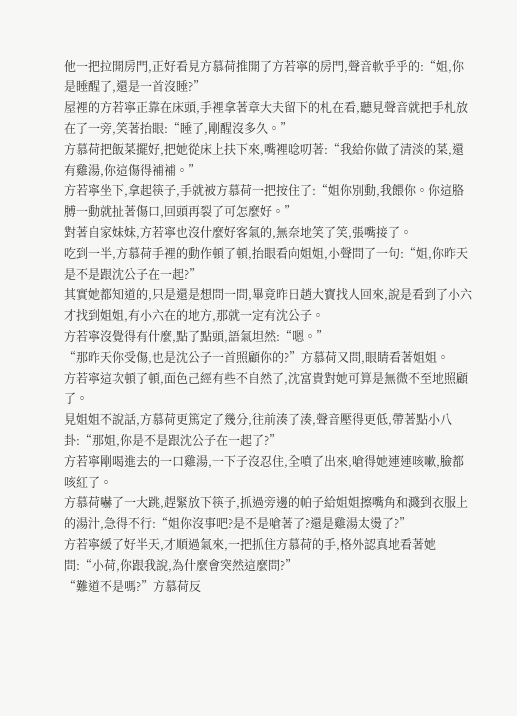他一把拉開房門,正好看見方慕荷推開了方若寧的房門,聲音軟乎乎的:“姐,你是睡醒了,還是一首沒睡?”
屋裡的方若寧正靠在床頭,手裡拿著章大夫留下的札在看,聽見聲音就把手札放在了一旁,笑著抬眼:“睡了,剛醒沒多久。”
方慕荷把飯菜擺好,把她從床上扶下來,嘴裡唸叨著:“我給你做了清淡的菜,還有雞湯,你這傷得補補。”
方若寧坐下,拿起筷子,手就被方慕荷一把按住了:“姐你別動,我餵你。你這胳膊一動就扯著傷口,回頭再裂了可怎麼好。”
對著自家妹妹,方若寧也沒什麼好客氣的,無奈地笑了笑,張嘴接了。
吃到一半,方慕荷手裡的動作頓了頓,抬眼看向姐姐,小聲問了一句:“姐,你昨天是不是跟沈公子在一起?”
其實她都知道的,只是還是想問一問,畢竟昨日趙大寶找人回來,說是看到了小六才找到姐姐,有小六在的地方,那就一定有沈公子。
方若寧沒覺得有什麼,點了點頭,語氣坦然:“嗯。”
“那昨天你受傷,也是沈公子一首照顧你的?”方慕荷又問,眼睛看著姐姐。
方若寧這次頓了頓,面色己經有些不自然了,沈富貴對她可算是無微不至地照顧了。
見姐姐不說話,方慕荷更篤定了幾分,往前湊了湊,聲音壓得更低,帶著點小八卦:“那姐,你是不是跟沈公子在一起了?”
方若寧剛喝進去的一口雞湯,一下子沒忍住,全噴了出來,嗆得她連連咳嗽,臉都咳紅了。
方慕荷嚇了一大跳,趕緊放下筷子,抓過旁邊的帕子給姐姐擦嘴角和濺到衣服上的湯汁,急得不行:“姐你沒事吧?是不是嗆著了?還是雞湯太燙了?”
方若寧緩了好半天,才順過氣來,一把抓住方慕荷的手,格外認真地看著她問:“小荷,你跟我說,為什麼會突然這麼問?”
“難道不是嗎?”方慕荷反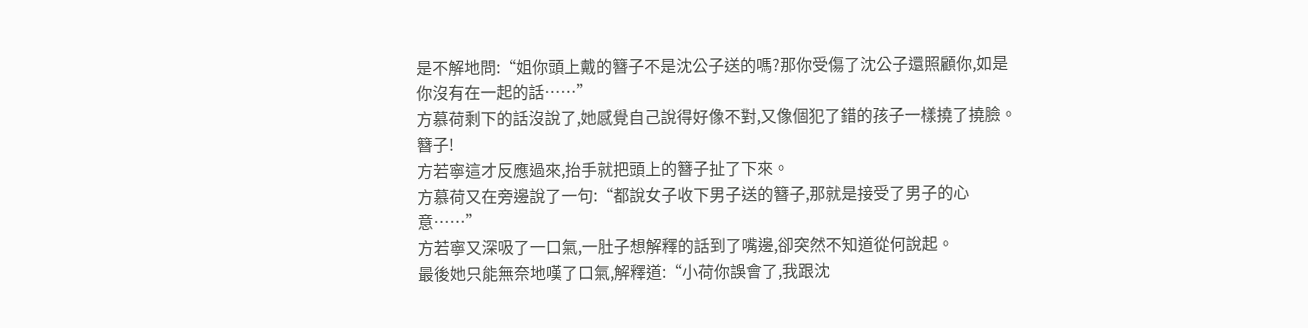是不解地問:“姐你頭上戴的簪子不是沈公子送的嗎?那你受傷了沈公子還照顧你,如是你沒有在一起的話……”
方慕荷剩下的話沒說了,她感覺自己說得好像不對,又像個犯了錯的孩子一樣撓了撓臉。
簪子!
方若寧這才反應過來,抬手就把頭上的簪子扯了下來。
方慕荷又在旁邊說了一句:“都說女子收下男子送的簪子,那就是接受了男子的心意……”
方若寧又深吸了一口氣,一肚子想解釋的話到了嘴邊,卻突然不知道從何說起。
最後她只能無奈地嘆了口氣,解釋道:“小荷你誤會了,我跟沈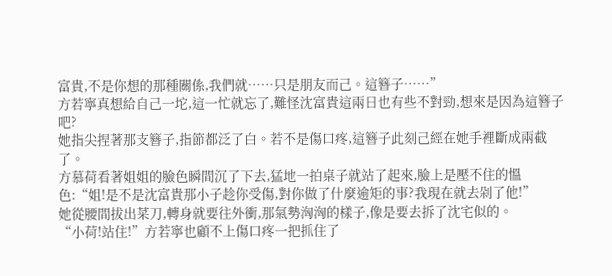富貴,不是你想的那種關係,我們就……只是朋友而己。這簪子……”
方若寧真想給自己一坨,這一忙就忘了,難怪沈富貴這兩日也有些不對勁,想來是因為這簪子吧?
她指尖捏著那支簪子,指節都泛了白。若不是傷口疼,這簪子此刻己經在她手裡斷成兩截了。
方慕荷看著姐姐的臉色瞬間沉了下去,猛地一拍桌子就站了起來,臉上是壓不住的慍色:“姐!是不是沈富貴那小子趁你受傷,對你做了什麼逾矩的事?我現在就去剁了他!”
她從腰間拔出菜刀,轉身就要往外衝,那氣勢洶洶的樣子,像是要去拆了沈宅似的。
“小荷!站住!”方若寧也顧不上傷口疼一把抓住了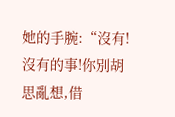她的手腕:“沒有!沒有的事!你別胡思亂想,借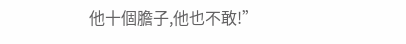他十個膽子,他也不敢!”